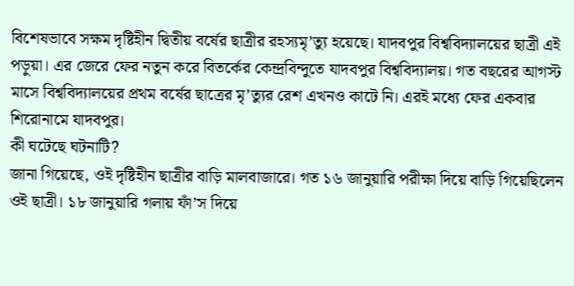বিশেষভাবে সক্ষম দৃষ্টিহীন দ্বিতীয় বর্ষের ছাত্রীর রহস্যমৃ’ত্যু হয়েছে। যাদবপুর বিশ্ববিদ্যালয়ের ছাত্রী এই পড়ুয়া। এর জেরে ফের নতুন করে বিতর্কের কেন্দ্রবিন্দুতে যাদবপুর বিশ্ববিদ্যালয়। গত বছরের আগস্ট মাসে বিশ্ববিদ্যালয়ের প্রথম বর্ষের ছাত্রের মৃ’ত্যুর রেশ এখনও কাটে নি। এরই মধ্যে ফের একবার শিরোনামে যাদবপুর।
কী ঘটেছে ঘটনাটি?
জানা গিয়েছে, ওই দৃষ্টিহীন ছাত্রীর বাড়ি মালবাজারে। গত ১৬ জানুয়ারি পরীক্ষা দিয়ে বাড়ি গিয়েছিলেন ওই ছাত্রী। ১৮ জানুয়ারি গলায় ফাঁ’স দিয়ে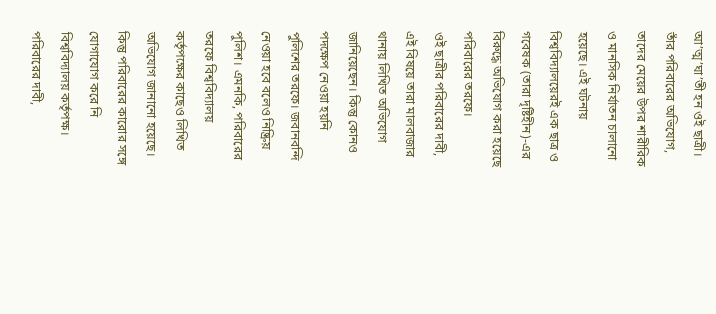আ’ত্ম’ঘা’তী হন ওই ছাত্রী। তাঁর পরিবারের অভিযোগ, তাদের মেয়ের উপর শারীরিক ও মানসিক নির্যাতন চালানো হয়েছে। এই ঘটনায় বিশ্ববিদ্যালয়েরই এক ছাত্র ও গবেষক (তারা দৃষ্টিহীন)-এর বিরুদ্ধে অভিযোগ করা হয়েছে পরিবারের তরফে।
ওই ছাত্রীর পরিবারের দাবী, এই বিষয়ে তারা মালবাজার থানায় লিখিত অভিযোগ জানিয়েছেন। কিন্তু কোনও পদক্ষেপ নেওয়া হয়নি পুলিশের তরফে। জবানবন্দি নেওয়া হবে বলেও নিষ্ক্রিয় পুলিশ। এমনকি, পরিবারের তরফে বিশ্ববিদ্যালয় কর্তৃপক্ষের কাছেও লিখিত অভিযোগ জানানো হয়েছে। কিন্তু পরিবারের কারোর সঙ্গে যোগাযোগ করে নি বিশ্ববিদ্যালয় কর্তৃপক্ষ।
পরিবারের দাবী,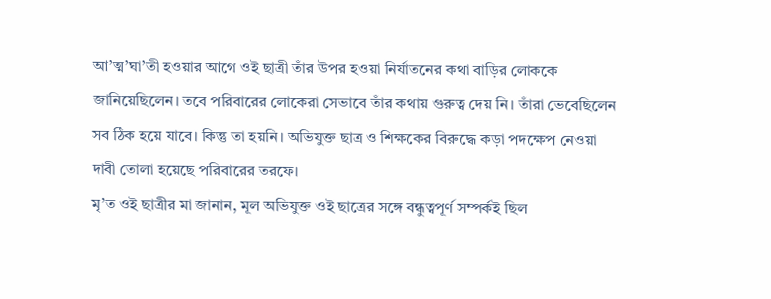আ’ত্ম’ঘা’তী হওয়ার আগে ওই ছাত্রী তাঁর উপর হওয়া নির্যাতনের কথা বাড়ির লোককে জানিয়েছিলেন। তবে পরিবারের লোকেরা সেভাবে তাঁর কথায় গুরুত্ব দেয় নি। তাঁরা ভেবেছিলেন সব ঠিক হয়ে যাবে। কিন্তু তা হয়নি। অভিযুক্ত ছাত্র ও শিক্ষকের বিরুদ্ধে কড়া পদক্ষেপ নেওয়া দাবী তোলা হয়েছে পরিবারের তরফে।
মৃ’ত ওই ছাত্রীর মা জানান, মূল অভিযুক্ত ওই ছাত্রের সঙ্গে বন্ধুত্বপূর্ণ সম্পর্কই ছিল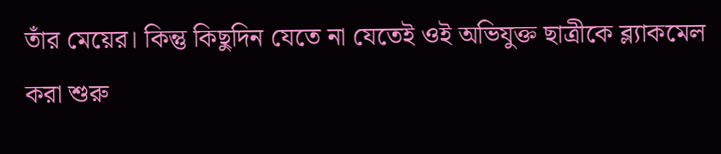তাঁর মেয়ের। কিন্তু কিছুদিন যেতে না যেতেই ওই অভিযুক্ত ছাত্রীকে ব্ল্যাকমেল করা শুরু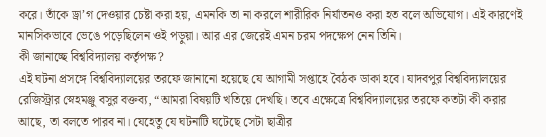করে। তাঁকে ড্রা’গ দেওয়ার চেষ্টা করা হয়, এমনকি তা না করলে শারীরিক নির্যাতনও করা হত বলে অভিযোগ। এই কারণেই মানসিকভাবে ভেঙে পড়েছিলেন ওই পড়ুয়া। আর এর জেরেই এমন চরম পদক্ষেপ নেন তিনি।
কী জানাচ্ছে বিশ্ববিদ্যালয় কর্তৃপক্ষ?
এই ঘটনা প্রসঙ্গে বিশ্ববিদ্যালয়ের তরফে জানানো হয়েছে যে আগামী সপ্তাহে বৈঠক ডাকা হবে। যাদবপুর বিশ্ববিদ্যালয়ের রেজিস্ট্রার স্নেহমঞ্জু বসুর বক্তব্য, “আমরা বিষয়টি খতিয়ে দেখছি। তবে এক্ষেত্রে বিশ্ববিদ্যালয়ের তরফে কতটা কী করার আছে, তা বলতে পারব না। যেহেতু যে ঘটনাটি ঘটেছে সেটা ছাত্রীর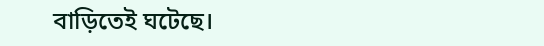বাড়িতেই ঘটেছে।